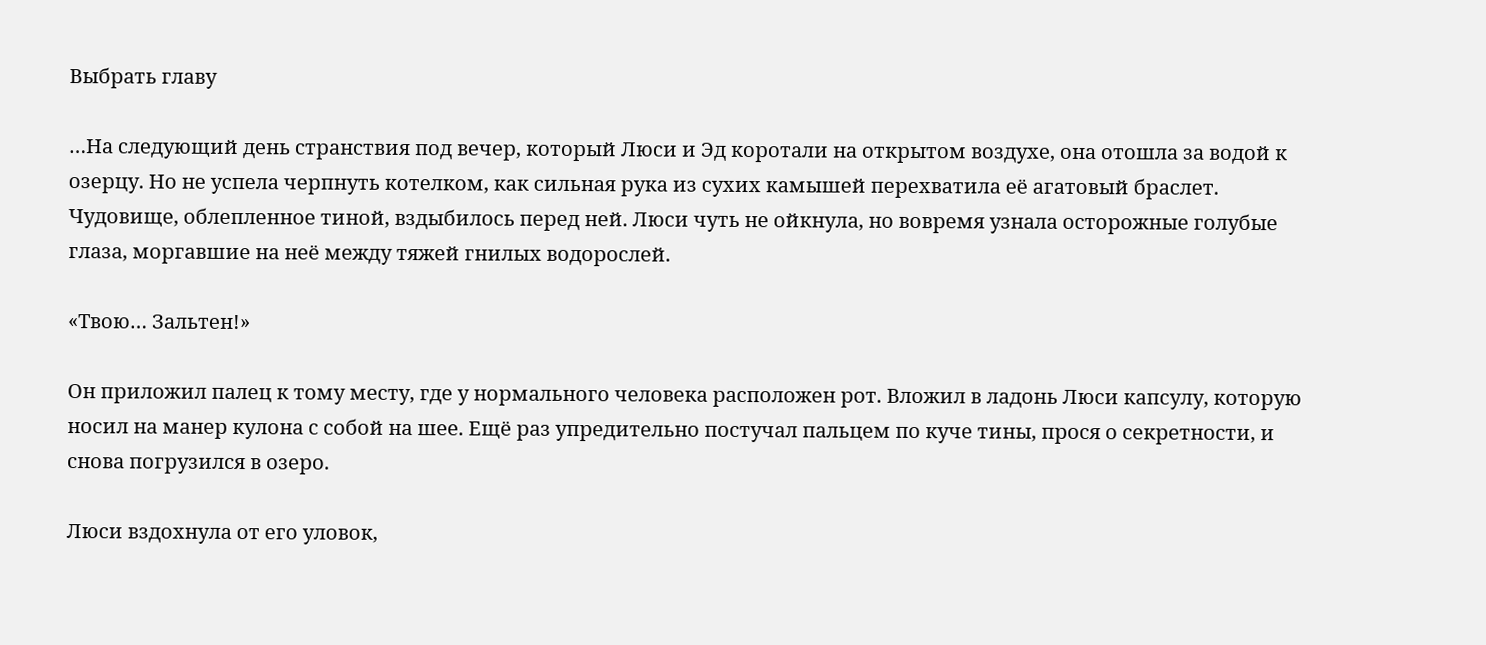Выбрать главу

…На следующий день странствия под вечер, который Люси и Эд коротали на открытом воздухе, она отошла за водой к озерцу. Но не успела черпнуть котелком, как сильная рука из сухих камышей перехватила её агатовый браслет. Чудовище, облепленное тиной, вздыбилось перед ней. Люси чуть не ойкнула, но вовремя узнала осторожные голубые глаза, моргавшие на неё между тяжей гнилых водорослей.

«Твою… Зальтен!»

Он приложил палец к тому месту, где у нормального человека расположен рот. Вложил в ладонь Люси капсулу, которую носил на манер кулона с собой на шее. Ещё раз упредительно постучал пальцем по куче тины, прося о секретности, и снова погрузился в озеро.

Люси вздохнула от его уловок,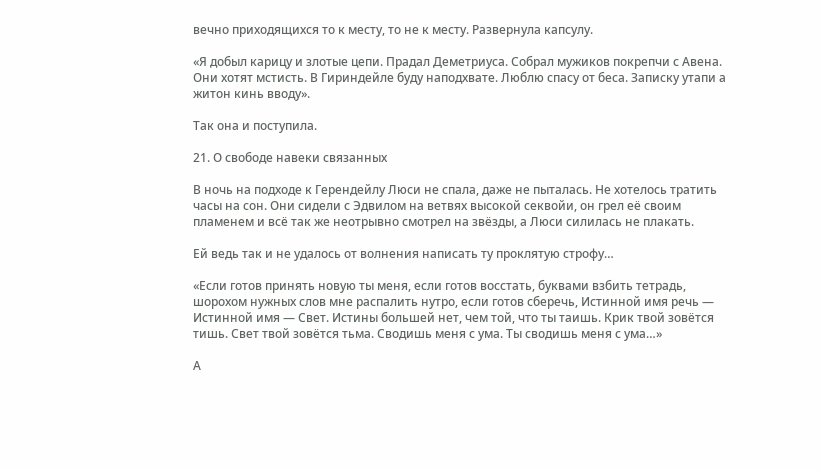вечно приходящихся то к месту, то не к месту. Развернула капсулу.

«Я добыл карицу и злотые цепи. Прадал Деметриуса. Собрал мужиков покрепчи с Авена. Они хотят мстисть. В Гириндейле буду наподхвате. Люблю спасу от беса. Записку утапи а житон кинь вводу».

Так она и поступила.

21. О свободе навеки связанных

В ночь на подходе к Герендейлу Люси не спала, даже не пыталась. Не хотелось тратить часы на сон. Они сидели с Эдвилом на ветвях высокой секвойи, он грел её своим пламенем и всё так же неотрывно смотрел на звёзды, а Люси силилась не плакать.

Ей ведь так и не удалось от волнения написать ту проклятую строфу…

«Если готов принять новую ты меня, если готов восстать, буквами взбить тетрадь, шорохом нужных слов мне распалить нутро, если готов сберечь, Истинной имя речь — Истинной имя — Свет. Истины большей нет, чем той, что ты таишь. Крик твой зовётся тишь. Свет твой зовётся тьма. Сводишь меня с ума. Ты сводишь меня с ума…»

А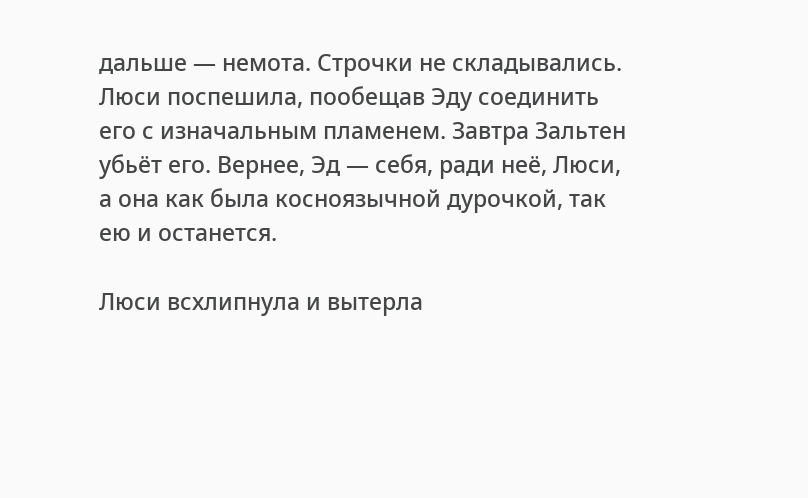дальше — немота. Строчки не складывались. Люси поспешила, пообещав Эду соединить его с изначальным пламенем. Завтра Зальтен убьёт его. Вернее, Эд — себя, ради неё, Люси, а она как была косноязычной дурочкой, так ею и останется.

Люси всхлипнула и вытерла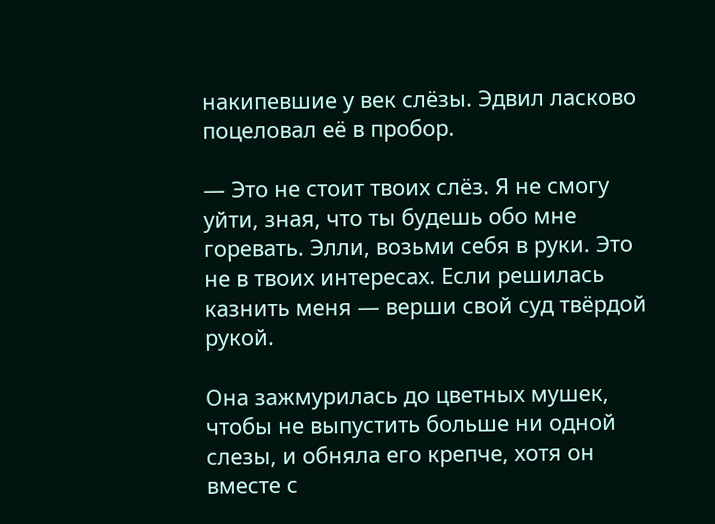накипевшие у век слёзы. Эдвил ласково поцеловал её в пробор.

— Это не стоит твоих слёз. Я не смогу уйти, зная, что ты будешь обо мне горевать. Элли, возьми себя в руки. Это не в твоих интересах. Если решилась казнить меня — верши свой суд твёрдой рукой.

Она зажмурилась до цветных мушек, чтобы не выпустить больше ни одной слезы, и обняла его крепче, хотя он вместе с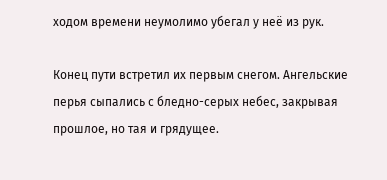ходом времени неумолимо убегал у неё из рук.

Конец пути встретил их первым снегом. Ангельские перья сыпались с бледно-серых небес, закрывая прошлое, но тая и грядущее.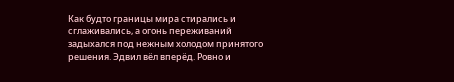Как будто границы мира стирались и сглаживались, а огонь переживаний задыхался под нежным холодом принятого решения. Эдвил вёл вперёд. Ровно и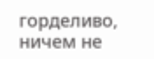горделиво, ничем не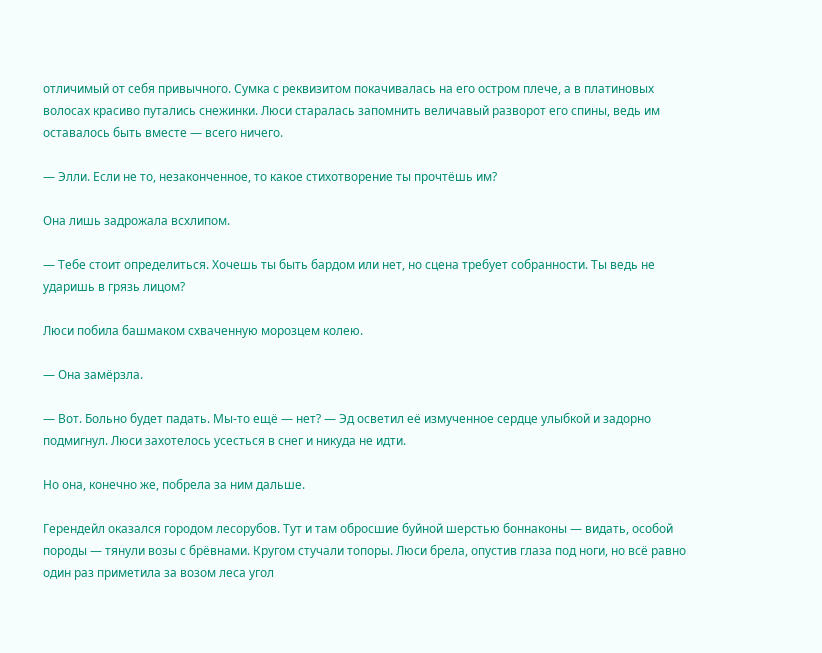отличимый от себя привычного. Сумка с реквизитом покачивалась на его остром плече, а в платиновых волосах красиво путались снежинки. Люси старалась запомнить величавый разворот его спины, ведь им оставалось быть вместе — всего ничего.

— Элли. Если не то, незаконченное, то какое стихотворение ты прочтёшь им?

Она лишь задрожала всхлипом.

— Тебе стоит определиться. Хочешь ты быть бардом или нет, но сцена требует собранности. Ты ведь не ударишь в грязь лицом?

Люси побила башмаком схваченную морозцем колею.

— Она замёрзла.

— Вот. Больно будет падать. Мы-то ещё — нет? — Эд осветил её измученное сердце улыбкой и задорно подмигнул. Люси захотелось усесться в снег и никуда не идти.

Но она, конечно же, побрела за ним дальше.

Герендейл оказался городом лесорубов. Тут и там обросшие буйной шерстью боннаконы — видать, особой породы — тянули возы с брёвнами. Кругом стучали топоры. Люси брела, опустив глаза под ноги, но всё равно один раз приметила за возом леса угол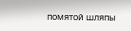помятой шляпы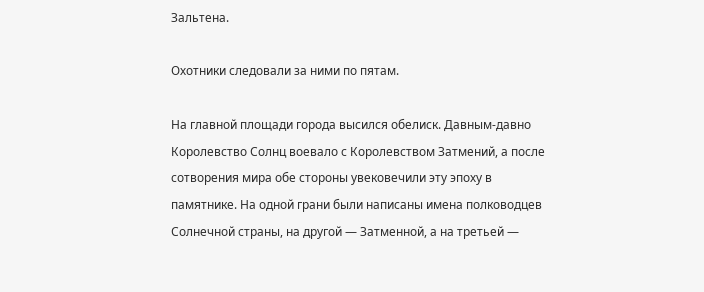Зальтена.

Охотники следовали за ними по пятам.

На главной площади города высился обелиск. Давным-давно Королевство Солнц воевало с Королевством Затмений, а после сотворения мира обе стороны увековечили эту эпоху в памятнике. На одной грани были написаны имена полководцев Солнечной страны, на другой — Затменной, а на третьей —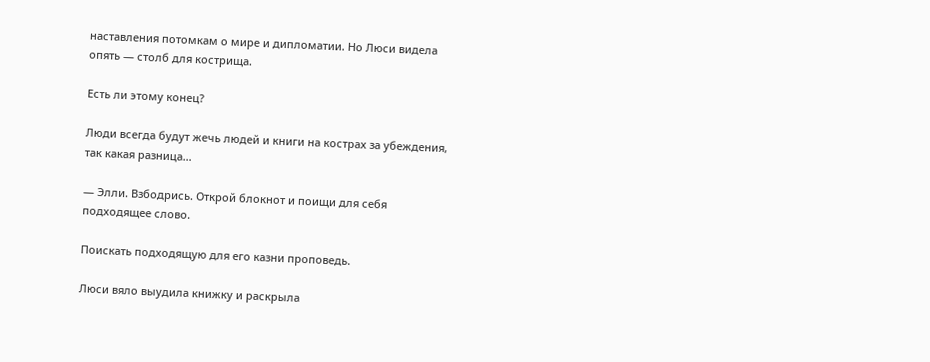наставления потомкам о мире и дипломатии. Но Люси видела опять — столб для кострища.

Есть ли этому конец?

Люди всегда будут жечь людей и книги на кострах за убеждения, так какая разница…

— Элли. Взбодрись. Открой блокнот и поищи для себя подходящее слово.

Поискать подходящую для его казни проповедь.

Люси вяло выудила книжку и раскрыла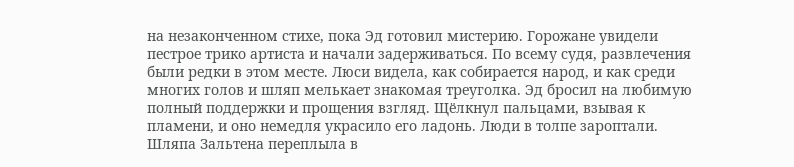на незаконченном стихе, пока Эд готовил мистерию. Горожане увидели пестрое трико артиста и начали задерживаться. По всему судя, развлечения были редки в этом месте. Люси видела, как собирается народ, и как среди многих голов и шляп мелькает знакомая треуголка. Эд бросил на любимую полный поддержки и прощения взгляд. Щёлкнул пальцами, взывая к пламени, и оно немедля украсило его ладонь. Люди в толпе зароптали. Шляпа Зальтена переплыла в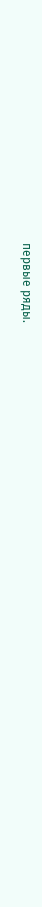первые ряды.